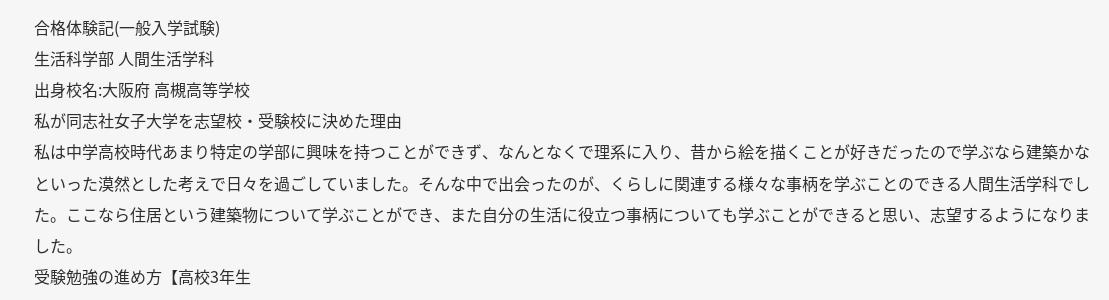合格体験記(一般入学試験)
生活科学部 人間生活学科
出身校名:大阪府 高槻高等学校
私が同志社女子大学を志望校・受験校に決めた理由
私は中学高校時代あまり特定の学部に興味を持つことができず、なんとなくで理系に入り、昔から絵を描くことが好きだったので学ぶなら建築かなといった漠然とした考えで日々を過ごしていました。そんな中で出会ったのが、くらしに関連する様々な事柄を学ぶことのできる人間生活学科でした。ここなら住居という建築物について学ぶことができ、また自分の生活に役立つ事柄についても学ぶことができると思い、志望するようになりました。
受験勉強の進め方【高校3年生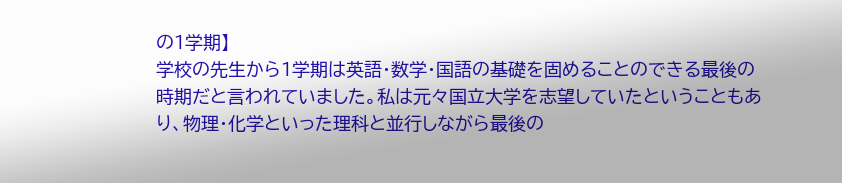の1学期】
学校の先生から1学期は英語・数学・国語の基礎を固めることのできる最後の時期だと言われていました。私は元々国立大学を志望していたということもあり、物理・化学といった理科と並行しながら最後の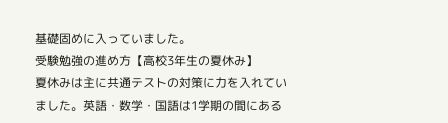基礎固めに入っていました。
受験勉強の進め方【高校3年生の夏休み】
夏休みは主に共通テストの対策に力を入れていました。英語・数学・国語は1学期の間にある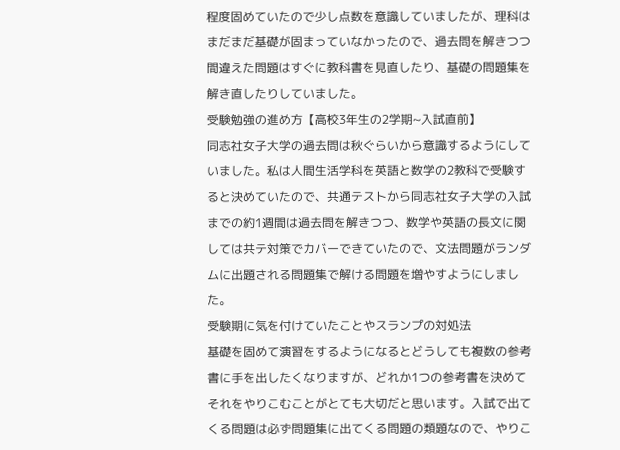程度固めていたので少し点数を意識していましたが、理科はまだまだ基礎が固まっていなかったので、過去問を解きつつ間違えた問題はすぐに教科書を見直したり、基礎の問題集を解き直したりしていました。
受験勉強の進め方【高校3年生の2学期~入試直前】
同志社女子大学の過去問は秋ぐらいから意識するようにしていました。私は人間生活学科を英語と数学の2教科で受験すると決めていたので、共通テストから同志社女子大学の入試までの約1週間は過去問を解きつつ、数学や英語の長文に関しては共テ対策でカバーできていたので、文法問題がランダムに出題される問題集で解ける問題を増やすようにしました。
受験期に気を付けていたことやスランプの対処法
基礎を固めて演習をするようになるとどうしても複数の参考書に手を出したくなりますが、どれか1つの参考書を決めてそれをやりこむことがとても大切だと思います。入試で出てくる問題は必ず問題集に出てくる問題の類題なので、やりこ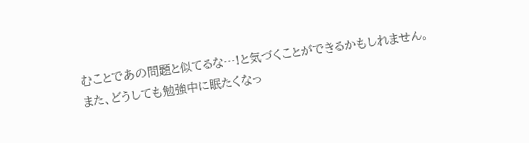むことであの問題と似てるな…!と気づくことができるかもしれません。
また、どうしても勉強中に眠たくなっ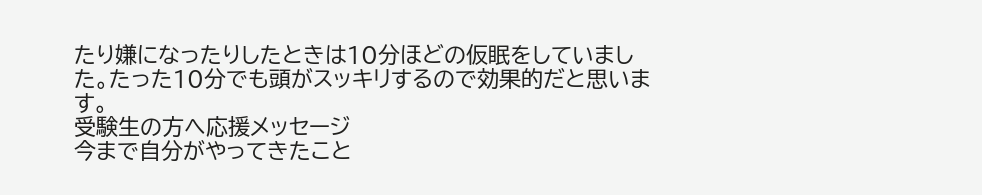たり嫌になったりしたときは10分ほどの仮眠をしていました。たった10分でも頭がスッキリするので効果的だと思います。
受験生の方へ応援メッセージ
今まで自分がやってきたこと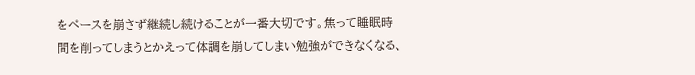をペースを崩さず継続し続けることが一番大切です。焦って睡眠時間を削ってしまうとかえって体調を崩してしまい勉強ができなくなる、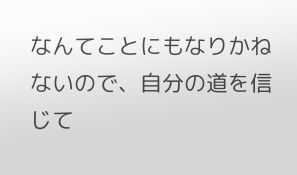なんてことにもなりかねないので、自分の道を信じて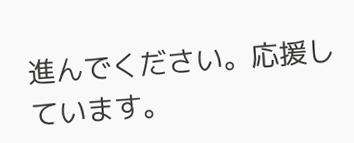進んでください。応援しています。